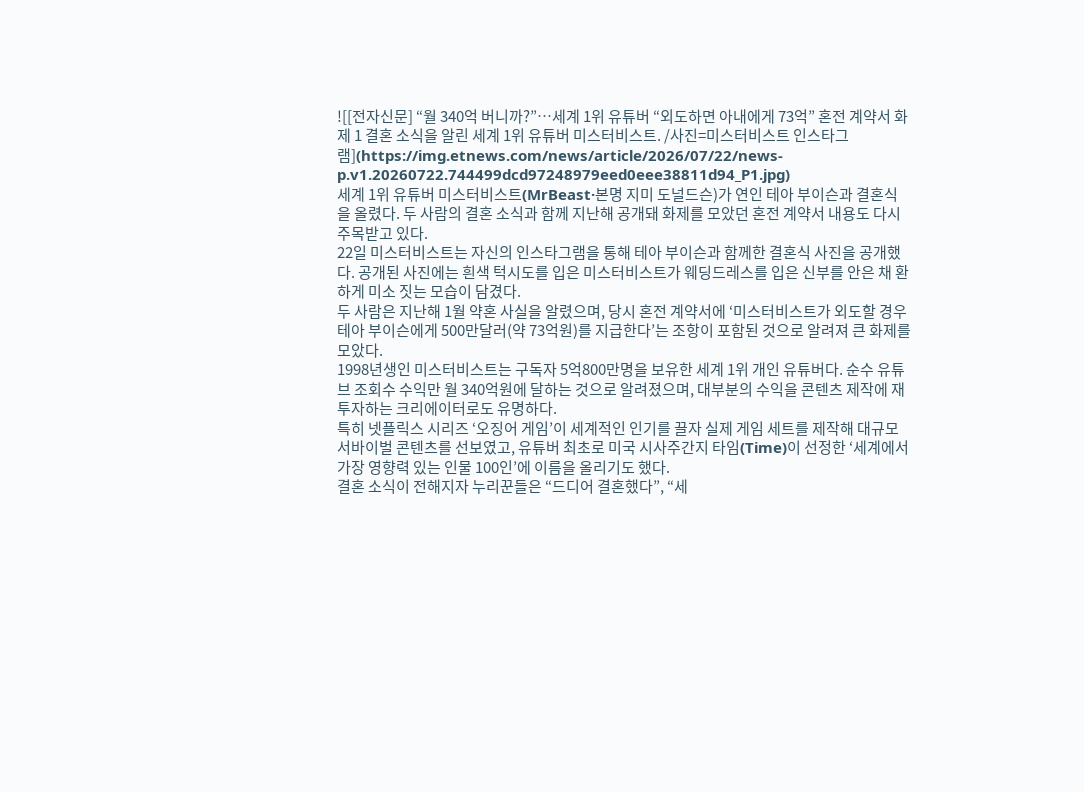![[전자신문] “월 340억 버니까?”…세계 1위 유튜버 “외도하면 아내에게 73억” 혼전 계약서 화제 1 결혼 소식을 알린 세계 1위 유튜버 미스터비스트. /사진=미스터비스트 인스타그램](https://img.etnews.com/news/article/2026/07/22/news-p.v1.20260722.744499dcd97248979eed0eee38811d94_P1.jpg)
세계 1위 유튜버 미스터비스트(MrBeast·본명 지미 도널드슨)가 연인 테아 부이슨과 결혼식을 올렸다. 두 사람의 결혼 소식과 함께 지난해 공개돼 화제를 모았던 혼전 계약서 내용도 다시 주목받고 있다.
22일 미스터비스트는 자신의 인스타그램을 통해 테아 부이슨과 함께한 결혼식 사진을 공개했다. 공개된 사진에는 흰색 턱시도를 입은 미스터비스트가 웨딩드레스를 입은 신부를 안은 채 환하게 미소 짓는 모습이 담겼다.
두 사람은 지난해 1월 약혼 사실을 알렸으며, 당시 혼전 계약서에 ‘미스터비스트가 외도할 경우 테아 부이슨에게 500만달러(약 73억원)를 지급한다’는 조항이 포함된 것으로 알려져 큰 화제를 모았다.
1998년생인 미스터비스트는 구독자 5억800만명을 보유한 세계 1위 개인 유튜버다. 순수 유튜브 조회수 수익만 월 340억원에 달하는 것으로 알려졌으며, 대부분의 수익을 콘텐츠 제작에 재투자하는 크리에이터로도 유명하다.
특히 넷플릭스 시리즈 ‘오징어 게임’이 세계적인 인기를 끌자 실제 게임 세트를 제작해 대규모 서바이벌 콘텐츠를 선보였고, 유튜버 최초로 미국 시사주간지 타임(Time)이 선정한 ‘세계에서 가장 영향력 있는 인물 100인’에 이름을 올리기도 했다.
결혼 소식이 전해지자 누리꾼들은 “드디어 결혼했다”, “세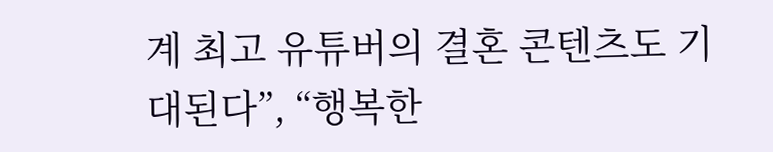계 최고 유튜버의 결혼 콘텐츠도 기대된다”, “행복한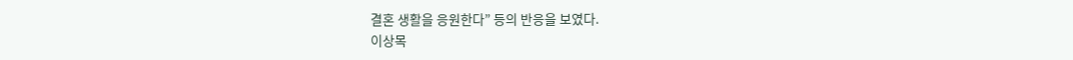결혼 생활을 응원한다” 등의 반응을 보였다.
이상목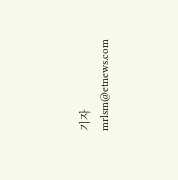기자 mrlsm@etnews.com